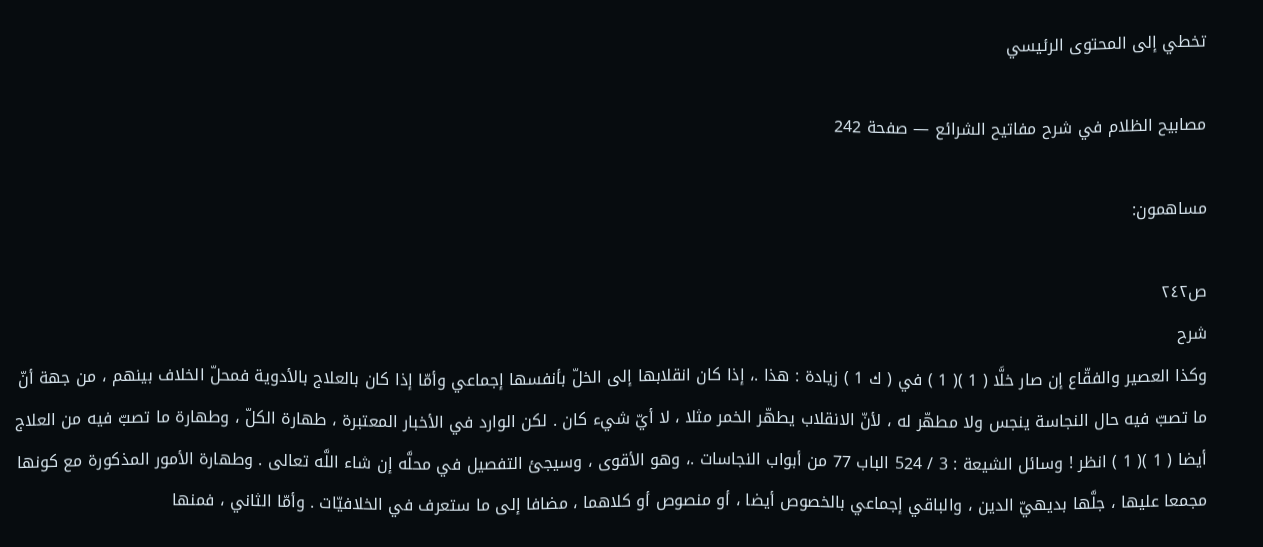تخطي إلى المحتوى الرئيسي

مصابيح الظلام في شرح مفاتيح الشرائع — صفحة 242

مساهمون:

ص٢٤٢
شرح
وكذا العصير والفقّاع إن صار خلَّا ( 1 )( 1 ) في ( ك 1 ) زيادة : هذا .، إذا كان انقلابها إلى الخلّ بأنفسها إجماعي وأمّا إذا كان بالعلاج بالأدوية فمحلّ الخلاف بينهم ، من جهة أنّ ما تصبّ فيه حال النجاسة ينجس ولا مطهّر له ، لأنّ الانقلاب يطهّر الخمر مثلا ، لا أيّ شيء كان . لكن الوارد في الأخبار المعتبرة ، طهارة الكلّ ، وطهارة ما تصبّ فيه من العلاج أيضا ( 1 )( 1 ) انظر ! وسائل الشيعة : 3 / 524 الباب 77 من أبواب النجاسات .، وهو الأقوى ، وسيجئ التفصيل في محلَّه إن شاء اللَّه تعالى . وطهارة الأمور المذكورة مع كونها مجمعا عليها ، جلَّها بديهيّ الدين ، والباقي إجماعي بالخصوص أيضا ، أو منصوص أو كلاهما ، مضافا إلى ما ستعرف في الخلافيّات . وأمّا الثاني ، فمنها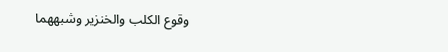وقوع الكلب والخنزير وشبههما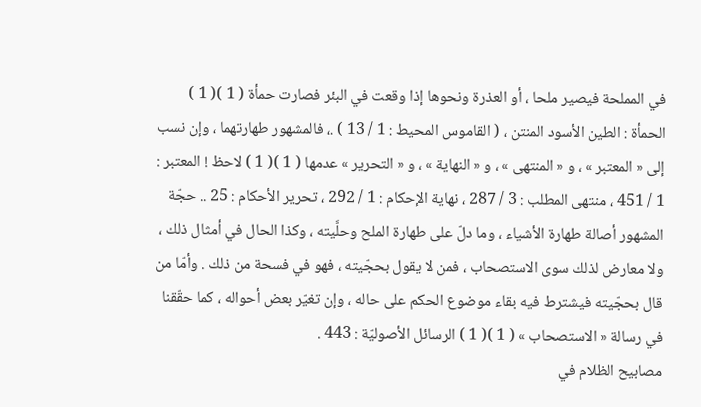في المملحة فيصير ملحا ، أو العذرة ونحوها إذا وقعت في البئر فصارت حمأة ( 1 )( 1 ) الحمأة : الطين الأسود المنتن ، ( القاموس المحيط : 1 / 13 ) .، فالمشهور طهارتهما ، وإن نسب إلى « المعتبر » ، و « المنتهى » ، و « النهاية » ، و « التحرير » عدمها ( 1 )( 1 ) لاحظ ! المعتبر : 1 / 451 ، منتهى المطلب : 3 / 287 ، نهاية الإحكام : 1 / 292 ، تحرير الأحكام : 25 .. حجّة المشهور أصالة طهارة الأشياء ، وما دلّ على طهارة الملح وحلَّيته ، وكذا الحال في أمثال ذلك ، ولا معارض لذلك سوى الاستصحاب ، فمن لا يقول بحجّيته ، فهو في فسحة من ذلك . وأمّا من قال بحجّيته فيشترط فيه بقاء موضوع الحكم على حاله ، وإن تغيّر بعض أحواله ، كما حقّقنا في رسالة « الاستصحاب » ( 1 )( 1 ) الرسائل الأصوليّة : 443 .
مصابيح الظلام في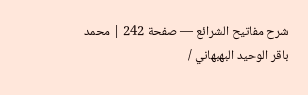شرح مفاتيح الشرائع — صفحة 242 | محمد باقر الوحيد البهبهاني /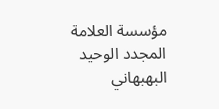مؤسسة العلامة المجدد الوحيد البهبهاني